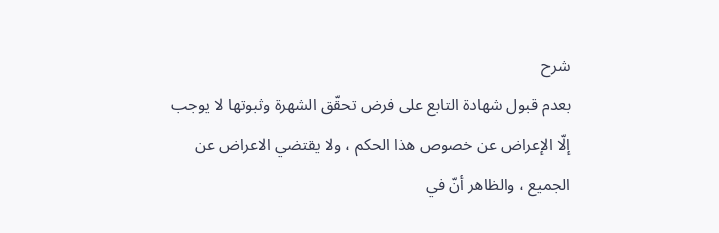شرح
بعدم قبول شهادة التابع على فرض تحقّق الشهرة وثبوتها لا يوجب إلّا الإعراض عن خصوص هذا الحكم ، ولا يقتضي الاعراض عن الجميع ، والظاهر أنّ في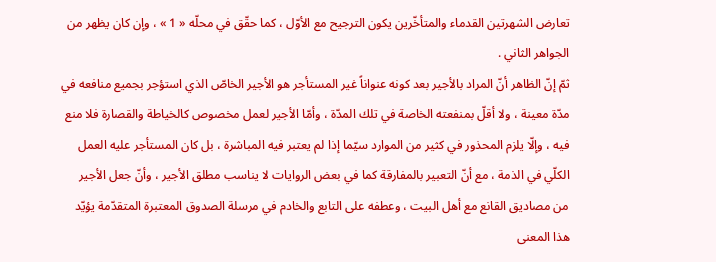تعارض الشهرتين القدماء والمتأخّرين يكون الترجيح مع الأوّل ، كما حقّق في محلّه « 1 » ، وإن كان يظهر من الجواهر الثاني .
ثمّ إنّ الظاهر أنّ المراد بالأجير بعد كونه عنواناً غير المستأجر هو الأجير الخاصّ الذي استؤجر بجميع منافعه في مدّة معينة ، ولا أقلّ بمنفعته الخاصة في تلك المدّة ، وأمّا الأجير لعمل مخصوص كالخياطة والقصارة فلا منع فيه ، وإلّا يلزم المحذور في كثير من الموارد سيّما إذا لم يعتبر فيه المباشرة ، بل كان المستأجر عليه العمل الكلّي في الذمة ، مع أنّ التعبير بالمفارقة كما في بعض الروايات لا يناسب مطلق الأجير ، وأنّ جعل الأجير من مصاديق القانع مع أهل البيت ، وعطفه على التابع والخادم في مرسلة الصدوق المعتبرة المتقدّمة يؤيّد هذا المعنى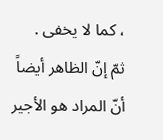، كما لا يخفى .
ثمّ إنّ الظاهر أيضاً أنّ المراد هو الأجير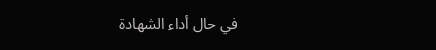في حال أداء الشهادة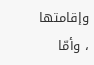وإقامتها ، وأمّا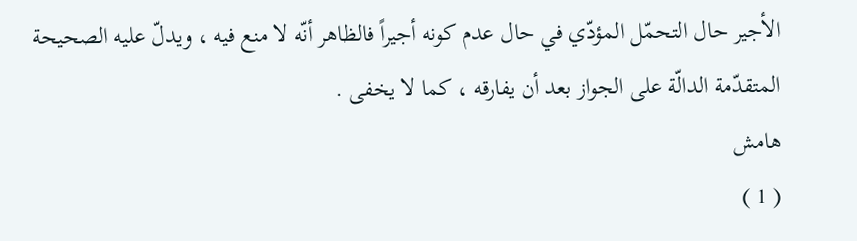الأجير حال التحمّل المؤدّي في حال عدم كونه أجيراً فالظاهر أنّه لا منع فيه ، ويدلّ عليه الصحيحة المتقدّمة الدالّة على الجواز بعد أن يفارقه ، كما لا يخفى .
هامش
( 1 )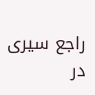راجع سيرى در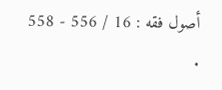أصول فقه : 16 / 556 - 558 .